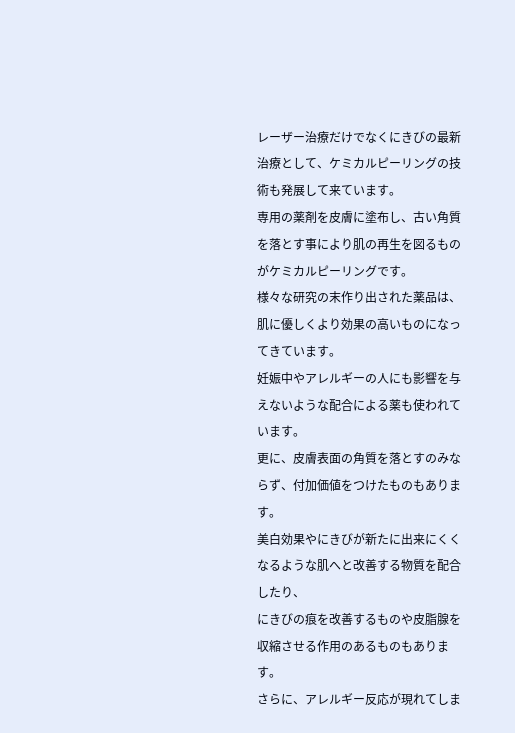レーザー治療だけでなくにきびの最新治療として、ケミカルピーリングの技術も発展して来ています。
専用の薬剤を皮膚に塗布し、古い角質を落とす事により肌の再生を図るものがケミカルピーリングです。
様々な研究の末作り出された薬品は、肌に優しくより効果の高いものになってきています。
妊娠中やアレルギーの人にも影響を与えないような配合による薬も使われています。
更に、皮膚表面の角質を落とすのみならず、付加価値をつけたものもあります。
美白効果やにきびが新たに出来にくくなるような肌へと改善する物質を配合したり、
にきびの痕を改善するものや皮脂腺を収縮させる作用のあるものもあります。
さらに、アレルギー反応が現れてしま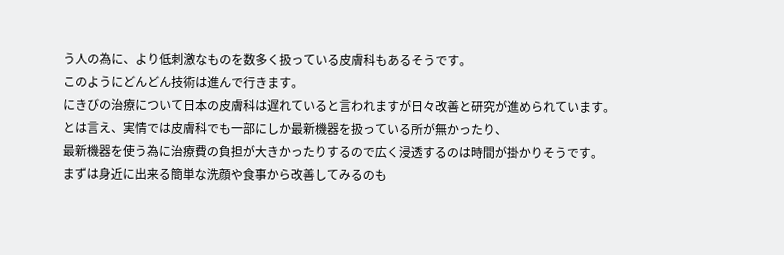う人の為に、より低刺激なものを数多く扱っている皮膚科もあるそうです。
このようにどんどん技術は進んで行きます。
にきびの治療について日本の皮膚科は遅れていると言われますが日々改善と研究が進められています。
とは言え、実情では皮膚科でも一部にしか最新機器を扱っている所が無かったり、
最新機器を使う為に治療費の負担が大きかったりするので広く浸透するのは時間が掛かりそうです。
まずは身近に出来る簡単な洗顔や食事から改善してみるのも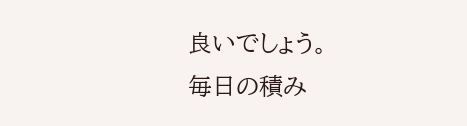良いでしょう。
毎日の積み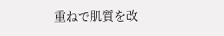重ねで肌質を改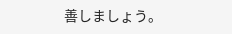善しましょう。